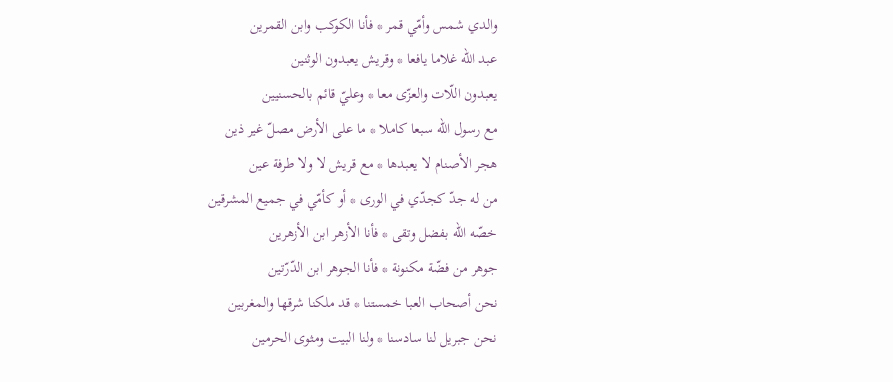والدي شمس وأمّي قمر * فأنا الكوكب وابن القمرين
عبد اللّه غلاما يافعا * وقريش يعبدون الوثنين
يعبدون اللّات والعزّى معا * وعليّ قائم بالحسنيين
مع رسول اللّه سبعا كاملا * ما على الأرض مصلّ غير ذين
هجر الأصنام لا يعبدها * مع قريش لا ولا طرفة عين
من له جدّ كجدّي في الورى * أو كأمّي في جميع المشرقين
خصّه اللّه بفضل وتقى * فأنا الأزهر ابن الأزهرين
جوهر من فضّة مكنونة * فأنا الجوهر ابن الدّرّتين
نحن أصحاب العبا خمستنا * قد ملكنا شرقها والمغربين
نحن جبريل لنا سادسنا * ولنا البيت ومثوى الحرمين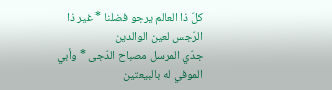كلّ ذا العالم يرجو فضلنا * غير ذا الرّجس لعين الوالدين
جدّي المرسل مصباح الدّجى * وأبي الموفي له بالبيعتين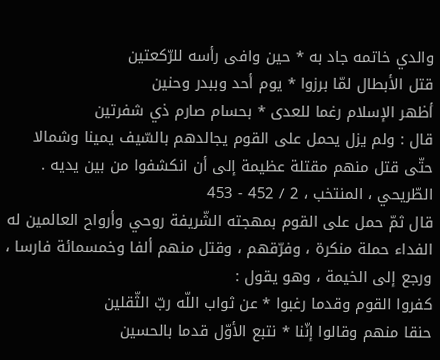والدي خاتمه جاد به * حين وافى رأسه للرّكعتين
قتل الأبطال لمّا برزوا * يوم أحد وببدر وحنين
أظهر الإسلام رغما للعدى * بحسام صارم ذي شفرتين
قال : ولم يزل يحمل على القوم يجالدهم بالسّيف يمينا وشمالا حتّى قتل منهم مقتلة عظيمة إلى أن انكشفوا من بين يديه .
الطّريحي ، المنتخب ، 2 / 452 - 453
قال ثمّ حمل على القوم بمهجته الشّريفة روحي وأرواح العالمين له الفداء حملة منكرة ، وفرّقهم ، وقتل منهم ألفا وخمسمائة فارسا ، ورجع إلى الخيمة ، وهو يقول :
كفروا القوم وقدما رغبوا * عن ثواب اللّه ربّ الثّقلين
حنقا منهم وقالوا إنّنا * نتبع الأوّل قدما بالحسين